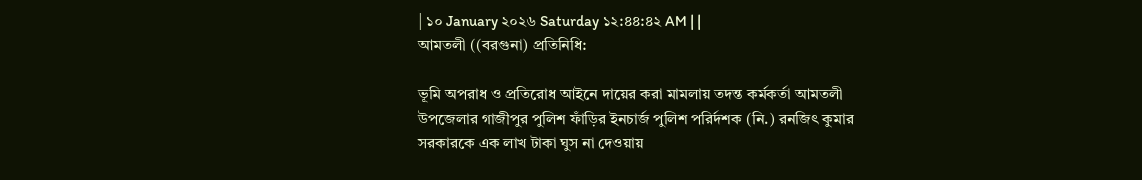| ১০ January ২০২৬ Saturday ১২:৪৪:৪২ AM | |
আমতলী ((বরগুনা) প্রতিনিধি:

ভূমি অপরাধ ও প্রতিরোধ আইনে দায়ের করা মামলায় তদন্ত কর্মকর্তা আমতলী উপজেলার গাজীপুর পুলিশ ফাঁড়ির ইনচার্জ পুলিশ পরির্দশক (নি.) রনজিৎ কুমার সরকারকে এক লাখ টাকা ঘুস না দেওয়ায়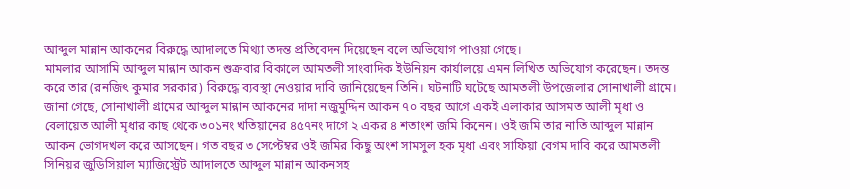আব্দুল মান্নান আকনের বিরুদ্ধে আদালতে মিথ্যা তদন্ত প্রতিবেদন দিয়েছেন বলে অভিযোগ পাওয়া গেছে।
মামলার আসামি আব্দুল মান্নান আকন শুক্রবার বিকালে আমতলী সাংবাদিক ইউনিয়ন কার্যালয়ে এমন লিখিত অভিযোগ করেছেন। তদন্ত করে তার (রনজিৎ কুমার সরকার) বিরুদ্ধে ব্যবস্থা নেওয়ার দাবি জানিয়েছেন তিনি। ঘটনাটি ঘটেছে আমতলী উপজেলার সোনাখালী গ্রামে।
জানা গেছে, সোনাখালী গ্রামের আব্দুল মান্নান আকনের দাদা নজুমুদ্দিন আকন ৭০ বছর আগে একই এলাকার আসমত আলী মৃধা ও বেলায়েত আলী মৃধার কাছ থেকে ৩০১নং খতিয়ানের ৪৫৭নং দাগে ২ একর ৪ শতাংশ জমি কিনেন। ওই জমি তার নাতি আব্দুল মান্নান আকন ভোগদখল করে আসছেন। গত বছর ৩ সেপ্টেম্বর ওই জমির কিছু অংশ সামসুল হক মৃধা এবং সাফিয়া বেগম দাবি করে আমতলী সিনিয়র জুডিসিয়াল ম্যাজিস্ট্রেট আদালতে আব্দুল মান্নান আকনসহ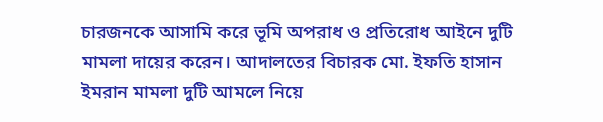চারজনকে আসামি করে ভূমি অপরাধ ও প্রতিরোধ আইনে দুটি মামলা দায়ের করেন। আদালতের বিচারক মো. ইফতি হাসান ইমরান মামলা দুটি আমলে নিয়ে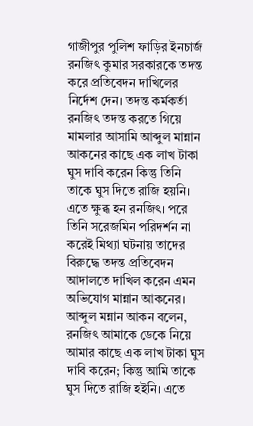গাজীপুর পুলিশ ফাড়ির ইনচার্জ রনজিৎ কুমার সরকারকে তদন্ত করে প্রতিবেদন দাখিলের নির্দেশ দেন। তদন্ত কর্মকর্তা রনজিৎ তদন্ত করতে গিয়ে মামলার আসামি আব্দুল মান্নান আকনের কাছে এক লাখ টাকা ঘুস দাবি করেন কিন্তু তিনি তাকে ঘুস দিতে রাজি হয়নি। এতে ক্ষুব্ধ হন রনজিৎ। পরে তিনি সরেজমিন পরিদর্শন না করেই মিথ্যা ঘটনায় তাদের বিরুদ্ধে তদন্ত প্রতিবেদন আদালতে দাখিল করেন এমন অভিযোগ মান্নান আকনের।
আব্দুল মন্নান আকন বলেন, রনজিৎ আমাকে ডেকে নিয়ে আমার কাছে এক লাখ টাকা ঘুস দাবি করেন; কিন্তু আমি তাকে ঘুস দিতে রাজি হইনি। এতে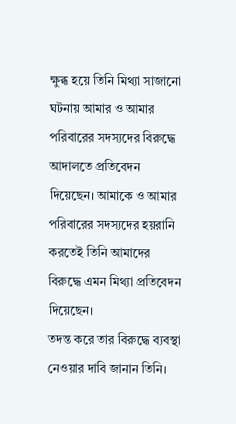ক্ষুব্ধ হয়ে তিনি মিথ্যা সাজানো ঘটনায় আমার ও আমার পরিবারের সদস্যদের বিরুদ্ধে আদালতে প্রতিবেদন দিয়েছেন। আমাকে ও আমার পরিবারের সদস্যদের হয়রানি করতেই তিনি আমাদের বিরুদ্ধে এমন মিথ্যা প্রতিবেদন দিয়েছেন।
তদন্ত করে তার বিরুদ্ধে ব্যবস্থা নেওয়ার দাবি জানান তিনি।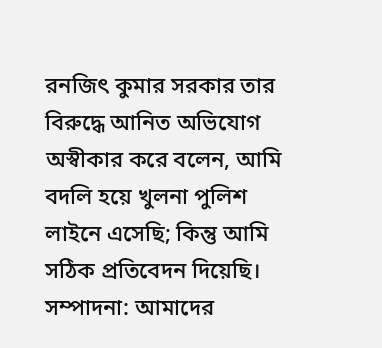রনজিৎ কুমার সরকার তার বিরুদ্ধে আনিত অভিযোগ অস্বীকার করে বলেন, আমি বদলি হয়ে খুলনা পুলিশ লাইনে এসেছি; কিন্তু আমি সঠিক প্রতিবেদন দিয়েছি।
সম্পাদনা: আমাদের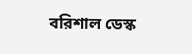বরিশাল ডেস্ক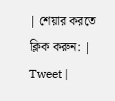| শেয়ার করতে ক্লিক করুন: | Tweet |